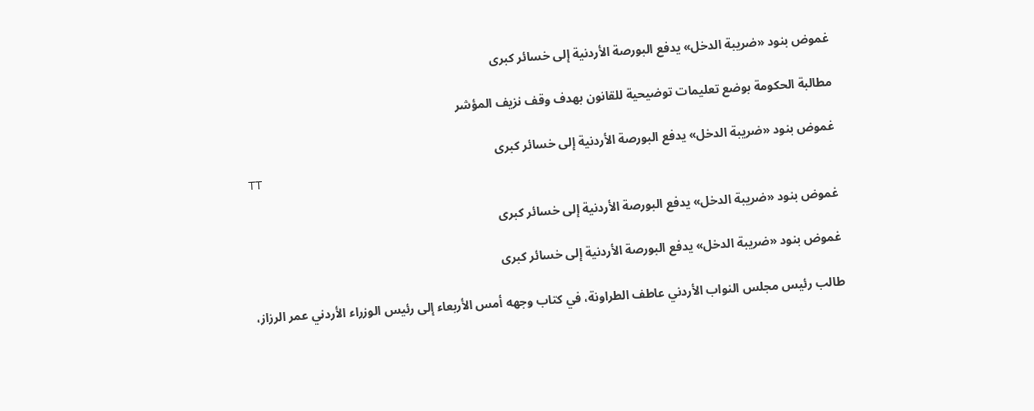غموض بنود «ضريبة الدخل» يدفع البورصة الأردنية إلى خسائر كبرى

مطالبة الحكومة بوضع تعليمات توضيحية للقانون بهدف وقف نزيف المؤشر

غموض بنود «ضريبة الدخل» يدفع البورصة الأردنية إلى خسائر كبرى
TT

غموض بنود «ضريبة الدخل» يدفع البورصة الأردنية إلى خسائر كبرى

غموض بنود «ضريبة الدخل» يدفع البورصة الأردنية إلى خسائر كبرى

طالب رئيس مجلس النواب الأردني عاطف الطراونة، في كتاب وجهه أمس الأربعاء إلى رئيس الوزراء الأردني عمر الرزاز،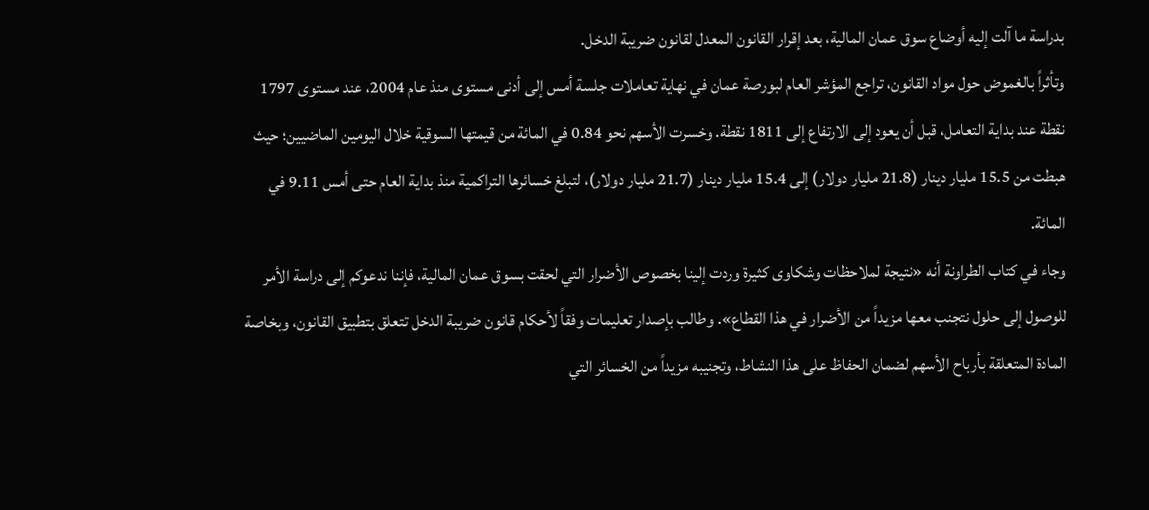بدراسة ما آلت إليه أوضاع سوق عمان المالية، بعد إقرار القانون المعدل لقانون ضريبة الدخل.
وتأثراً بالغموض حول مواد القانون، تراجع المؤشر العام لبورصة عمان في نهاية تعاملات جلسة أمس إلى أدنى مستوى منذ عام 2004، عند مستوى 1797 نقطة عند بداية التعامل، قبل أن يعود إلى الارتفاع إلى 1811 نقطة. وخسرت الأسهم نحو 0.84 في المائة من قيمتها السوقية خلال اليومين الماضيين؛ حيث هبطت من 15.5 مليار دينار (21.8 مليار دولار) إلى 15.4 مليار دينار (21.7 مليار دولار)، لتبلغ خسائرها التراكمية منذ بداية العام حتى أمس 9.11 في المائة.
وجاء في كتاب الطراونة أنه «نتيجة لملاحظات وشكاوى كثيرة وردت إلينا بخصوص الأضرار التي لحقت بسوق عمان المالية، فإننا ندعوكم إلى دراسة الأمر للوصول إلى حلول نتجنب معها مزيداً من الأضرار في هذا القطاع». وطالب بإصدار تعليمات وفقاً لأحكام قانون ضريبة الدخل تتعلق بتطبيق القانون، وبخاصة المادة المتعلقة بأرباح الأسهم لضمان الحفاظ على هذا النشاط، وتجنيبه مزيداً من الخسائر التي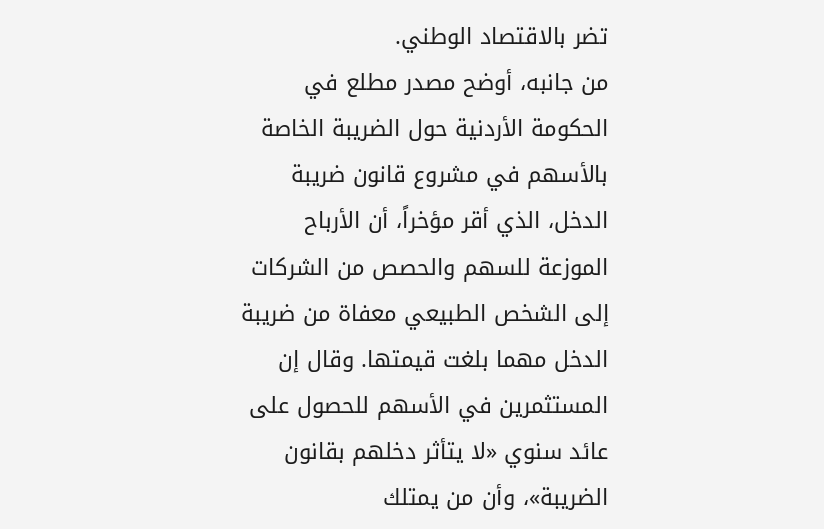تضر بالاقتصاد الوطني.
من جانبه، أوضح مصدر مطلع في الحكومة الأردنية حول الضريبة الخاصة بالأسهم في مشروع قانون ضريبة الدخل، الذي أقر مؤخراً، أن الأرباح الموزعة للسهم والحصص من الشركات إلى الشخص الطبيعي معفاة من ضريبة الدخل مهما بلغت قيمتها. وقال إن المستثمرين في الأسهم للحصول على عائد سنوي «لا يتأثر دخلهم بقانون الضريبة»، وأن من يمتلك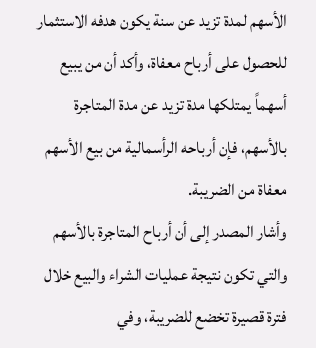الأسهم لمدة تزيد عن سنة يكون هدفه الاستثمار للحصول على أرباح معفاة، وأكد أن من يبيع أسهماً يمتلكها مدة تزيد عن مدة المتاجرة بالأسهم، فإن أرباحه الرأسمالية من بيع الأسهم معفاة من الضريبة.
وأشار المصدر إلى أن أرباح المتاجرة بالأسهم والتي تكون نتيجة عمليات الشراء والبيع خلال فترة قصيرة تخضع للضريبة، وفي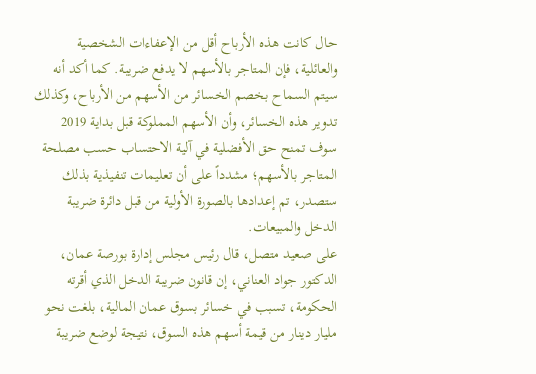حال كانت هذه الأرباح أقل من الإعفاءات الشخصية والعائلية، فإن المتاجر بالأسهم لا يدفع ضريبة. كما أكد أنه سيتم السماح بخصم الخسائر من الأسهم من الأرباح، وكذلك تدوير هذه الخسائر، وأن الأسهم المملوكة قبل بداية 2019 سوف تمنح حق الأفضلية في آلية الاحتساب حسب مصلحة المتاجر بالأسهم؛ مشدداً على أن تعليمات تنفيذية بذلك ستصدر، تم إعدادها بالصورة الأولية من قبل دائرة ضريبة الدخل والمبيعات.
على صعيد متصل، قال رئيس مجلس إدارة بورصة عمان، الدكتور جواد العناني، إن قانون ضريبة الدخل الذي أقرته الحكومة، تسبب في خسائر بسوق عمان المالية، بلغت نحو مليار دينار من قيمة أسهم هذه السوق، نتيجة لوضع ضريبة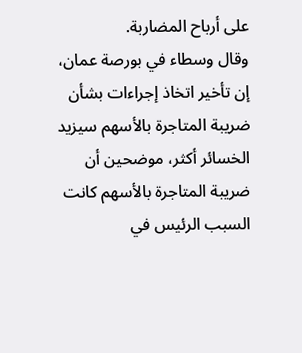على أرباح المضاربة.
وقال وسطاء في بورصة عمان، إن تأخير اتخاذ إجراءات بشأن ضريبة المتاجرة بالأسهم سيزيد الخسائر أكثر، موضحين أن ضريبة المتاجرة بالأسهم كانت السبب الرئيس في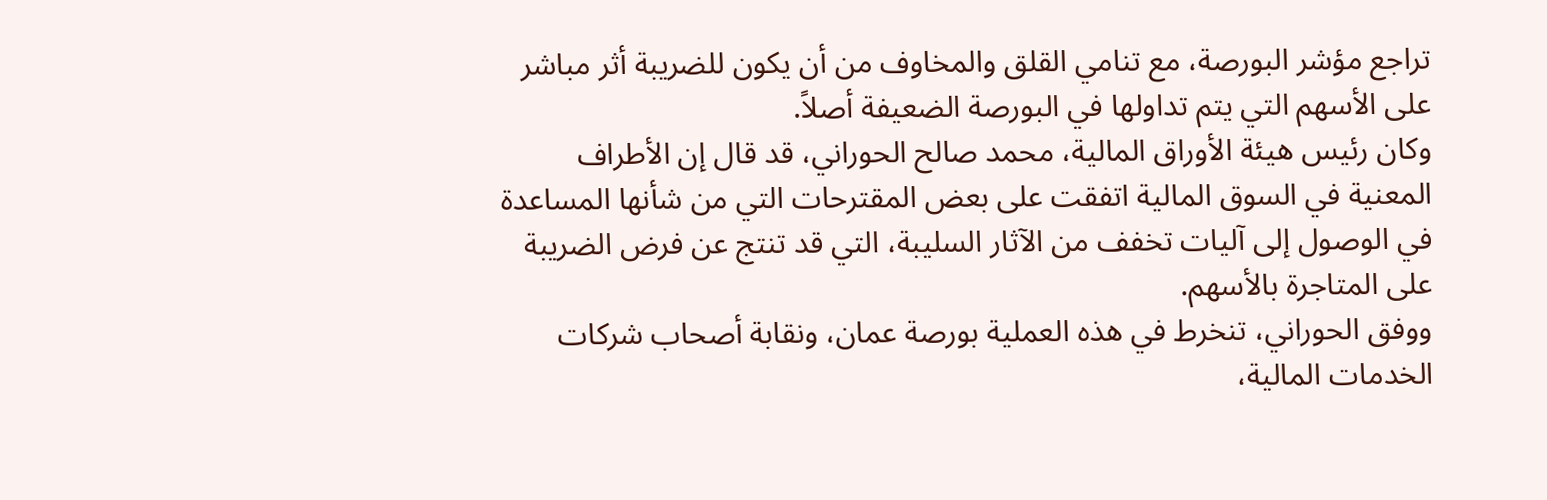تراجع مؤشر البورصة، مع تنامي القلق والمخاوف من أن يكون للضريبة أثر مباشر على الأسهم التي يتم تداولها في البورصة الضعيفة أصلاً.
وكان رئيس هيئة الأوراق المالية، محمد صالح الحوراني، قد قال إن الأطراف المعنية في السوق المالية اتفقت على بعض المقترحات التي من شأنها المساعدة في الوصول إلى آليات تخفف من الآثار السليبة، التي قد تنتج عن فرض الضريبة على المتاجرة بالأسهم.
ووفق الحوراني، تنخرط في هذه العملية بورصة عمان، ونقابة أصحاب شركات الخدمات المالية،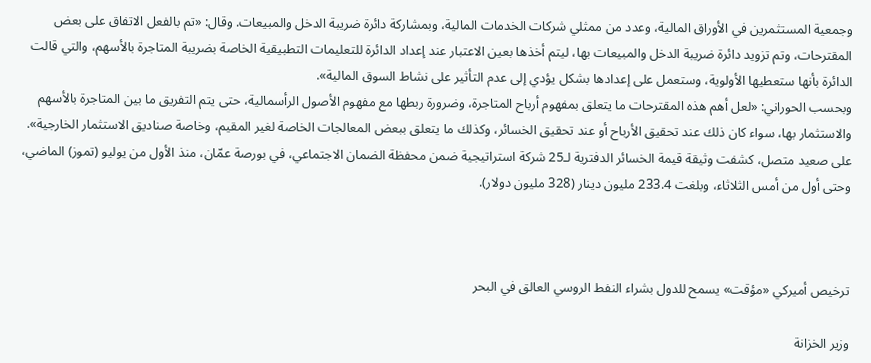وجمعية المستثمرين في الأوراق المالية، وعدد من ممثلي شركات الخدمات المالية، وبمشاركة دائرة ضريبة الدخل والمبيعات. وقال: «تم بالفعل الاتفاق على بعض المقترحات، وتم تزويد دائرة ضريبة الدخل والمبيعات بها، ليتم أخذها بعين الاعتبار عند إعداد الدائرة للتعليمات التطبيقية الخاصة بضريبة المتاجرة بالأسهم، والتي قالت الدائرة بأنها ستعطيها الأولوية، وستعمل على إعدادها بشكل يؤدي إلى عدم التأثير على نشاط السوق المالية».
وبحسب الحوراني: «لعل أهم هذه المقترحات ما يتعلق بمفهوم أرباح المتاجرة، وضرورة ربطها مع مفهوم الأصول الرأسمالية، حتى يتم التفريق ما بين المتاجرة بالأسهم والاستثمار بها، سواء كان ذلك عند تحقيق الأرباح أو عند تحقيق الخسائر، وكذلك ما يتعلق ببعض المعالجات الخاصة لغير المقيم، وخاصة صناديق الاستثمار الخارجية».
على صعيد متصل، كشفت وثيقة قيمة الخسائر الدفترية لـ25 شركة استراتيجية ضمن محفظة الضمان الاجتماعي، في بورصة عمّان، منذ الأول من يوليو (تموز) الماضي، وحتى أول من أمس الثلاثاء، وبلغت 233.4 مليون دينار (328 مليون دولار).



ترخيص أميركي «مؤقت» يسمح للدول بشراء النفط الروسي العالق في البحر

وزير الخزانة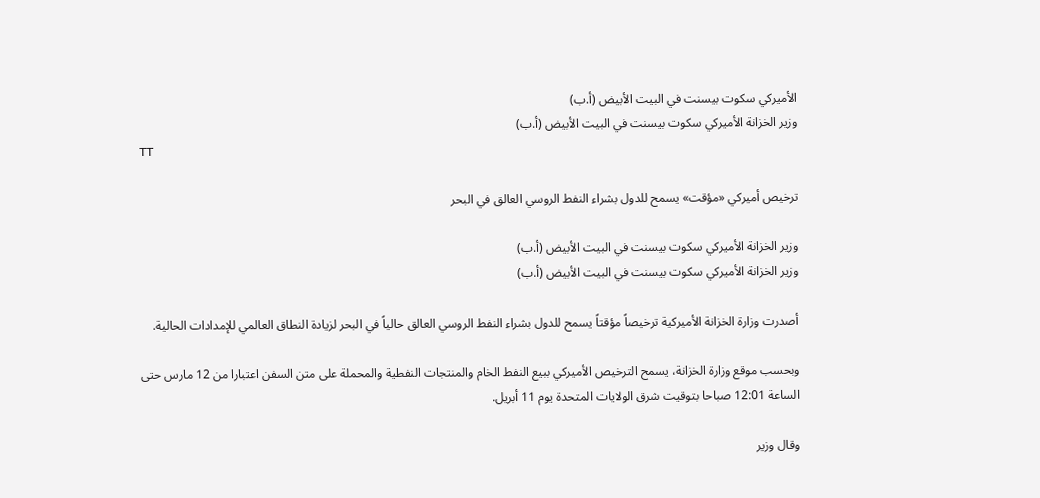الأميركي سكوت بيسنت في البيت الأبيض (أ.ب)
وزير الخزانة الأميركي سكوت بيسنت في البيت الأبيض (أ.ب)
TT

ترخيص أميركي «مؤقت» يسمح للدول بشراء النفط الروسي العالق في البحر

وزير الخزانة الأميركي سكوت بيسنت في البيت الأبيض (أ.ب)
وزير الخزانة الأميركي سكوت بيسنت في البيت الأبيض (أ.ب)

أصدرت وزارة الخزانة الأميركية ترخيصاً مؤقتاً يسمح للدول بشراء النفط الروسي العالق حالياً في البحر لزيادة النطاق العالمي للإمدادات الحالية.

وبحسب موقع ‌وزارة الخزانة، يسمح الترخيص ‌الأميركي ببيع ‌النفط الخام والمنتجات النفطية والمحملة على متن السفن اعتبارا من 12 مارس ‌حتى الساعة ‌12:01 صباحا ‌بتوقيت شرق الولايات المتحدة يوم 11 أبريل.

وقال وزير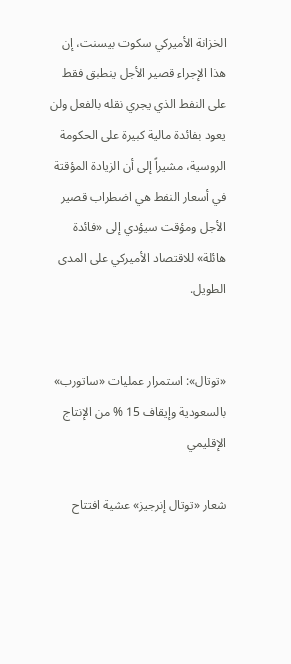الخزانة الأميركي سكوت بيسنت، إن هذا الإجراء قصير الأجل ينطبق فقط على النفط الذي يجري نقله بالفعل ولن يعود بفائدة مالية كبيرة على الحكومة الروسية، مشيراً إلى أن الزيادة المؤقتة في أسعار النفط هي اضطراب قصير الأجل ومؤقت سيؤدي إلى «فائدة هائلة» للاقتصاد الأميركي على المدى الطويل.


«توتال»: استمرار عمليات «ساتورب» بالسعودية وإيقاف 15 % من الإنتاج الإقليمي

شعار «توتال إنرجيز» عشية افتتاح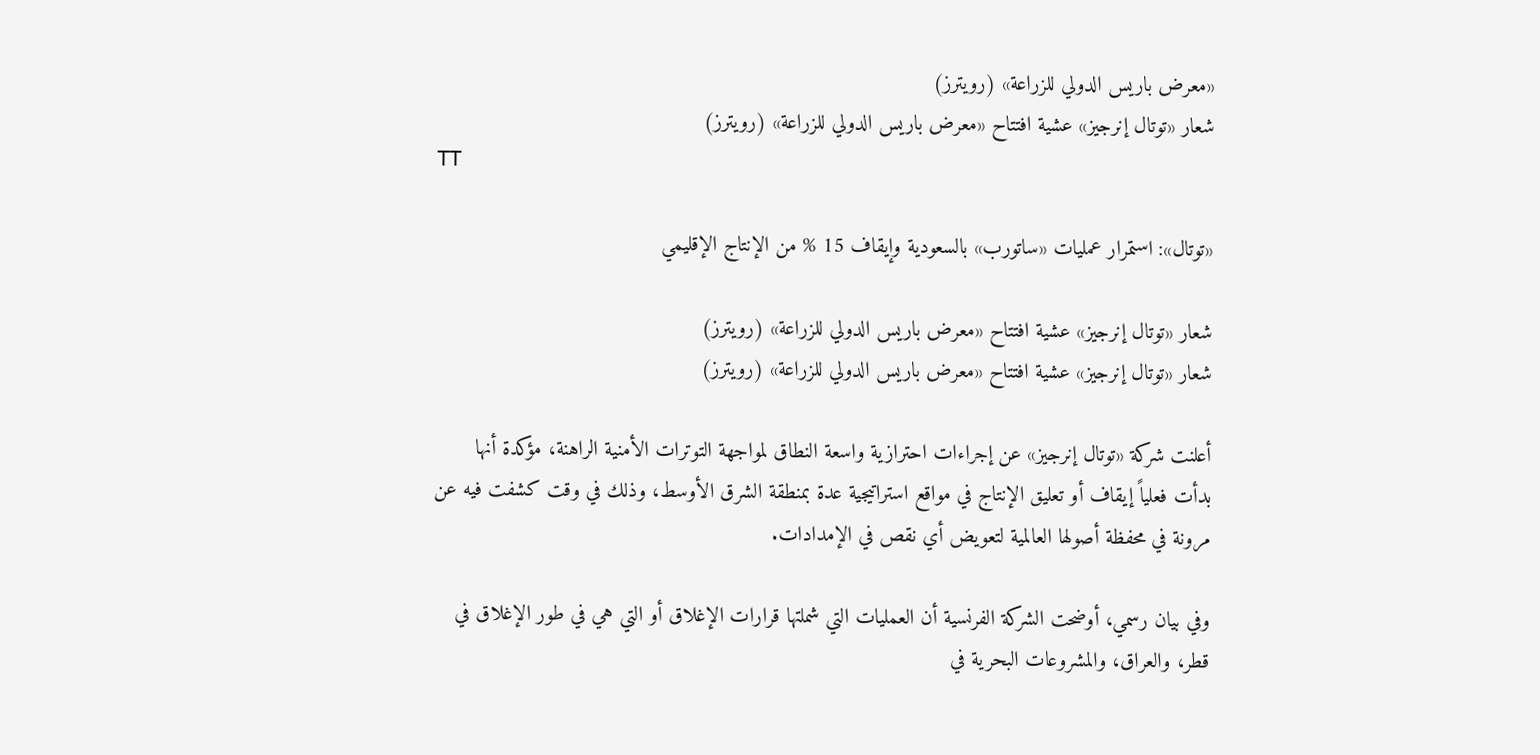«معرض باريس الدولي للزراعة» (رويترز)
شعار «توتال إنرجيز» عشية افتتاح «معرض باريس الدولي للزراعة» (رويترز)
TT

«توتال»: استمرار عمليات «ساتورب» بالسعودية وإيقاف 15 % من الإنتاج الإقليمي

شعار «توتال إنرجيز» عشية افتتاح «معرض باريس الدولي للزراعة» (رويترز)
شعار «توتال إنرجيز» عشية افتتاح «معرض باريس الدولي للزراعة» (رويترز)

أعلنت شركة «توتال إنرجيز» عن إجراءات احترازية واسعة النطاق لمواجهة التوترات الأمنية الراهنة، مؤكدة أنها بدأت فعلياً إيقاف أو تعليق الإنتاج في مواقع استراتيجية عدة بمنطقة الشرق الأوسط، وذلك في وقت كشفت فيه عن مرونة في محفظة أصولها العالمية لتعويض أي نقص في الإمدادات.

وفي بيان رسمي، أوضحت الشركة الفرنسية أن العمليات التي شملتها قرارات الإغلاق أو التي هي في طور الإغلاق في قطر، والعراق، والمشروعات البحرية في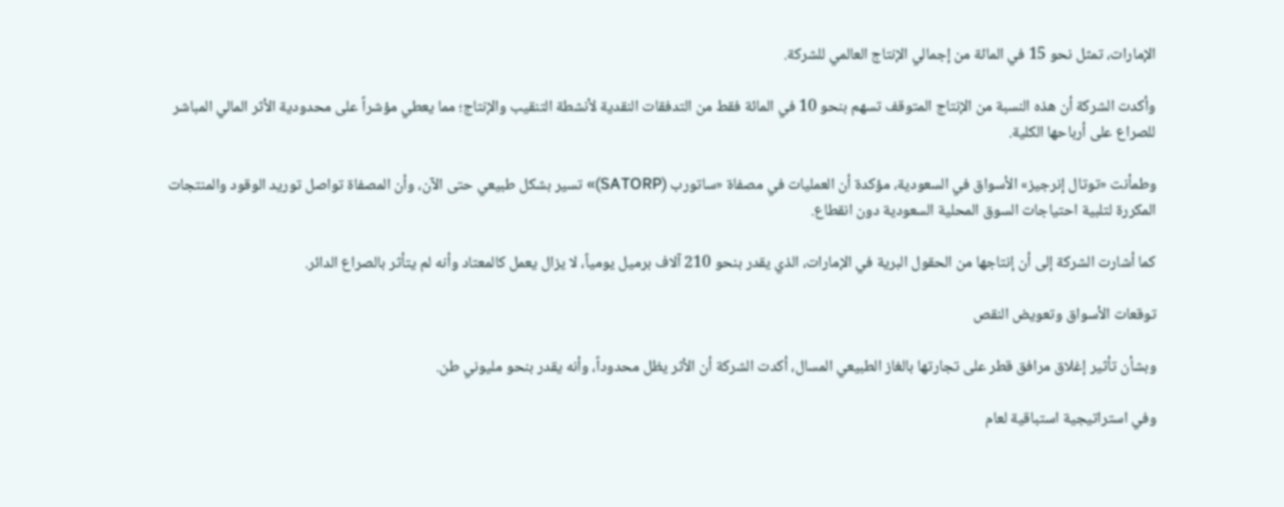الإمارات، تمثل نحو 15 في المائة من إجمالي الإنتاج العالمي للشركة.

وأكدت الشركة أن هذه النسبة من الإنتاج المتوقف تسهم بنحو 10 في المائة فقط من التدفقات النقدية لأنشطة التنقيب والإنتاج؛ مما يعطي مؤشراً على محدودية الأثر المالي المباشر للصراع على أرباحها الكلية.

وطمأنت «توتال إنرجيز» الأسواق في السعودية، مؤكدة أن العمليات في مصفاة «ساتورب (SATORP)» تسير بشكل طبيعي حتى الآن، وأن المصفاة تواصل توريد الوقود والمنتجات المكررة لتلبية احتياجات السوق المحلية السعودية دون انقطاع.

كما أشارت الشركة إلى أن إنتاجها من الحقول البرية في الإمارات، الذي يقدر بنحو 210 آلاف برميل يومياً، لا يزال يعمل كالمعتاد وأنه لم يتأثر بالصراع الدائر.

توقعات الأسواق وتعويض النقص

وبشأن تأثير إغلاق مرافق قطر على تجارتها بالغاز الطبيعي المسال، أكدت الشركة أن الأثر يظل محدوداً، وأنه يقدر بنحو مليوني طن.

وفي استراتيجية استباقية لعام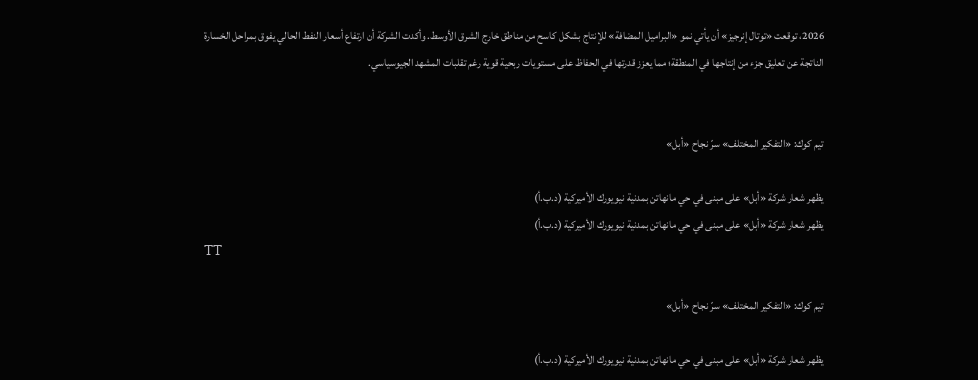2026، توقعت «توتال إنرجيز» أن يأتي نمو «البراميل المضافة» للإنتاج بشكل كاسح من مناطق خارج الشرق الأوسط. وأكدت الشركة أن ارتفاع أسعار النفط الحالي يفوق بمراحل الخسارة الناتجة عن تعليق جزء من إنتاجها في المنطقة؛ مما يعزز قدرتها في الحفاظ على مستويات ربحية قوية رغم تقلبات المشهد الجيوسياسي.


تيم كوك: «التفكير المختلف» سرّ نجاح «أبل»

يظهر شعار شركة «أبل» على مبنى في حي مانهاتن بمدنية نيويورك الأميركية (د.ب.أ)
يظهر شعار شركة «أبل» على مبنى في حي مانهاتن بمدنية نيويورك الأميركية (د.ب.أ)
TT

تيم كوك: «التفكير المختلف» سرّ نجاح «أبل»

يظهر شعار شركة «أبل» على مبنى في حي مانهاتن بمدنية نيويورك الأميركية (د.ب.أ)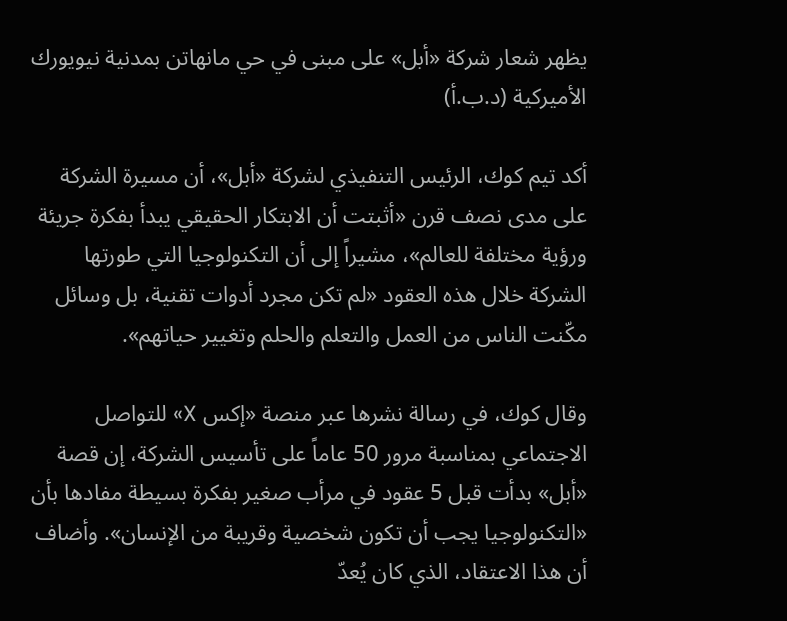يظهر شعار شركة «أبل» على مبنى في حي مانهاتن بمدنية نيويورك الأميركية (د.ب.أ)

أكد تيم كوك، الرئيس التنفيذي لشركة «أبل»، أن مسيرة الشركة على مدى نصف قرن «أثبتت أن الابتكار الحقيقي يبدأ بفكرة جريئة ورؤية مختلفة للعالم»، مشيراً إلى أن التكنولوجيا التي طورتها الشركة خلال هذه العقود «لم تكن مجرد أدوات تقنية، بل وسائل مكّنت الناس من العمل والتعلم والحلم وتغيير حياتهم».

وقال كوك، في رسالة نشرها عبر منصة «إكس X» للتواصل الاجتماعي بمناسبة مرور 50 عاماً على تأسيس الشركة، إن قصة «أبل» بدأت قبل 5 عقود في مرأب صغير بفكرة بسيطة مفادها بأن «التكنولوجيا يجب أن تكون شخصية وقريبة من الإنسان». وأضاف أن هذا الاعتقاد، الذي كان يُعدّ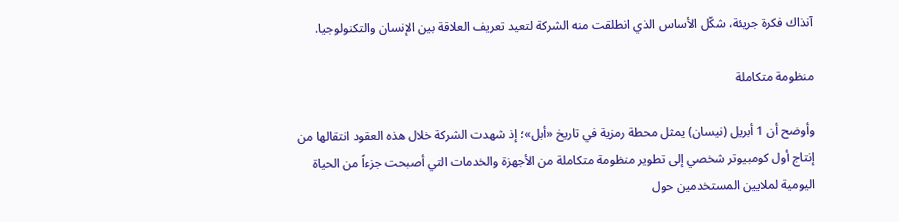آنذاك فكرة جريئة، شكّل الأساس الذي انطلقت منه الشركة لتعيد تعريف العلاقة بين الإنسان والتكنولوجيا.

منظومة متكاملة

وأوضح أن 1 أبريل (نيسان) يمثل محطة رمزية في تاريخ «أبل»؛ إذ شهدت الشركة خلال هذه العقود انتقالها من إنتاج أول كومبيوتر شخصي إلى تطوير منظومة متكاملة من الأجهزة والخدمات التي أصبحت جزءاً من الحياة اليومية لملايين المستخدمين حول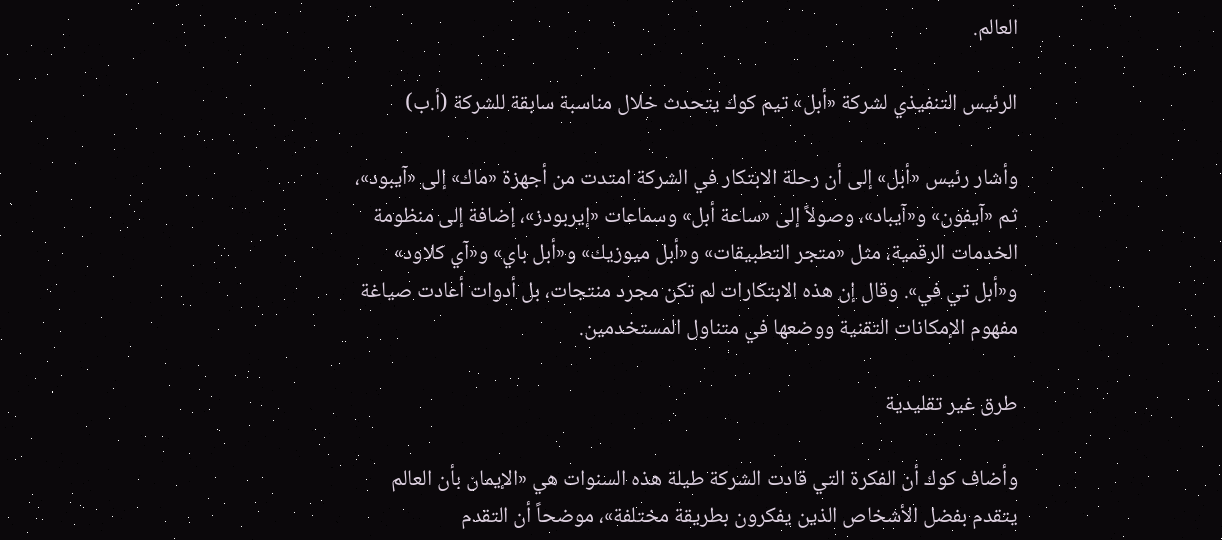العالم.

الرئيس التنفيذي لشركة «أبل» تيم كوك يتحدث خلال مناسبة سابقة للشركة (أ.ب)

وأشار رئيس «أبل» إلى أن رحلة الابتكار في الشركة امتدت من أجهزة «ماك» إلى «آيبود»، ثم «آيفون» و«آيباد»، وصولاً إلى «ساعة أبل» وسماعات «إيربودز»، إضافة إلى منظومة الخدمات الرقمية، مثل «متجر التطبيقات» و«أبل ميوزيك» و«أبل باي» و«آي كلاود» و«أبل تي في». وقال إن هذه الابتكارات لم تكن مجرد منتجات، بل أدوات أعادت صياغة مفهوم الإمكانات التقنية ووضعها في متناول المستخدمين.

طرق غير تقليدية

وأضاف كوك أن الفكرة التي قادت الشركة طيلة هذه السنوات هي «الإيمان بأن العالم يتقدم بفضل الأشخاص الذين يفكرون بطريقة مختلفة»، موضحاً أن التقدم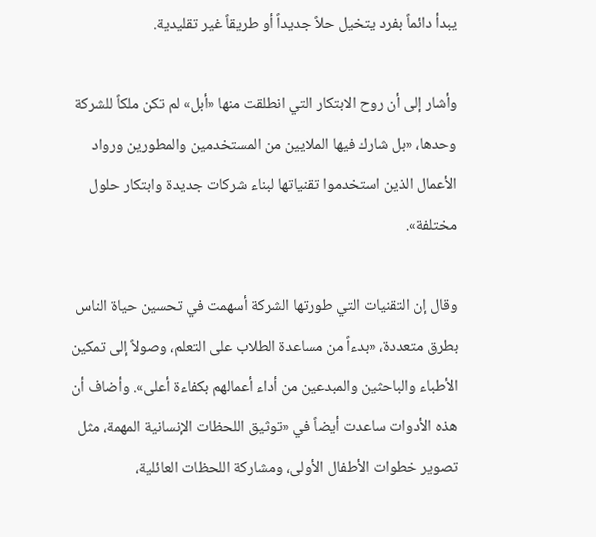يبدأ دائماً بفرد يتخيل حلاً جديداً أو طريقاً غير تقليدية.

وأشار إلى أن روح الابتكار التي انطلقت منها «أبل» لم تكن ملكاً للشركة وحدها، «بل شارك فيها الملايين من المستخدمين والمطورين ورواد الأعمال الذين استخدموا تقنياتها لبناء شركات جديدة وابتكار حلول مختلفة».

وقال إن التقنيات التي طورتها الشركة أسهمت في تحسين حياة الناس بطرق متعددة، «بدءاً من مساعدة الطلاب على التعلم، وصولاً إلى تمكين الأطباء والباحثين والمبدعين من أداء أعمالهم بكفاءة أعلى». وأضاف أن هذه الأدوات ساعدت أيضاً في «توثيق اللحظات الإنسانية المهمة، مثل تصوير خطوات الأطفال الأولى، ومشاركة اللحظات العائلية،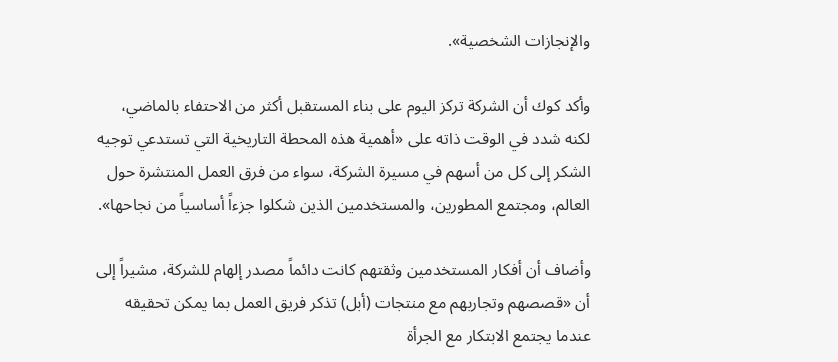والإنجازات الشخصية».

وأكد كوك أن الشركة تركز اليوم على بناء المستقبل أكثر من الاحتفاء بالماضي، لكنه شدد في الوقت ذاته على «أهمية هذه المحطة التاريخية التي تستدعي توجيه الشكر إلى كل من أسهم في مسيرة الشركة، سواء من فرق العمل المنتشرة حول العالم، ومجتمع المطورين، والمستخدمين الذين شكلوا جزءاً أساسياً من نجاحها».

وأضاف أن أفكار المستخدمين وثقتهم كانت دائماً مصدر إلهام للشركة، مشيراً إلى أن «قصصهم وتجاربهم مع منتجات (أبل) تذكر فريق العمل بما يمكن تحقيقه عندما يجتمع الابتكار مع الجرأة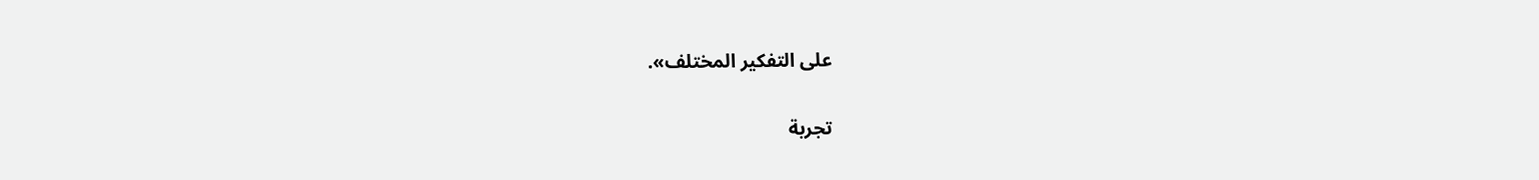على التفكير المختلف».

تجربة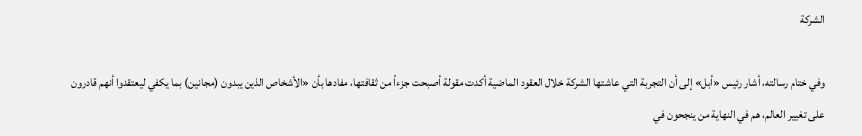الشركة

وفي ختام رسالته، أشار رئيس «أبل» إلى أن التجربة التي عاشتها الشركة خلال العقود الماضية أكدت مقولة أصبحت جزءاً من ثقافتها، مفادها بأن «الأشخاص الذين يبدون (مجانين) بما يكفي ليعتقدوا أنهم قادرون على تغيير العالم، هم في النهاية من ينجحون في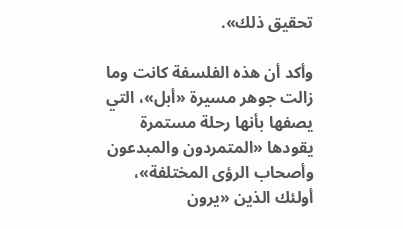تحقيق ذلك».

وأكد أن هذه الفلسفة كانت وما زالت جوهر مسيرة «أبل»، التي يصفها بأنها رحلة مستمرة يقودها «المتمردون والمبدعون وأصحاب الرؤى المختلفة»، أولئك الذين «يرون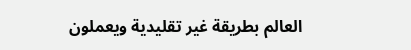العالم بطريقة غير تقليدية ويعملون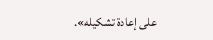على إعادة تشكيله».